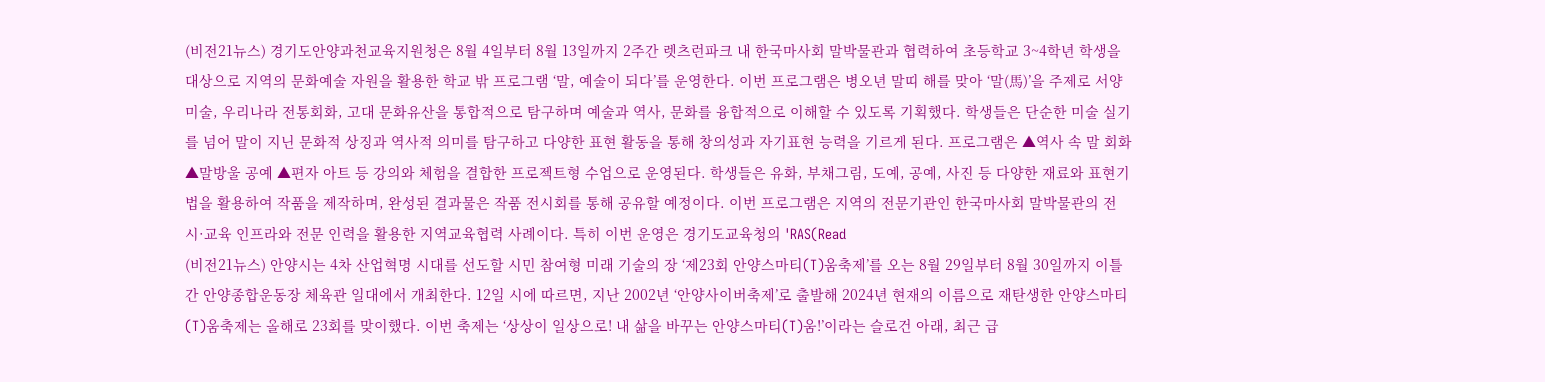(비전21뉴스) 경기도안양과천교육지원청은 8월 4일부터 8월 13일까지 2주간 렛츠런파크 내 한국마사회 말박물관과 협력하여 초등학교 3~4학년 학생을 대상으로 지역의 문화예술 자원을 활용한 학교 밖 프로그램 ‘말, 예술이 되다’를 운영한다. 이번 프로그램은 병오년 말띠 해를 맞아 ‘말(馬)’을 주제로 서양 미술, 우리나라 전통회화, 고대 문화유산을 통합적으로 탐구하며 예술과 역사, 문화를 융합적으로 이해할 수 있도록 기획했다. 학생들은 단순한 미술 실기를 넘어 말이 지닌 문화적 상징과 역사적 의미를 탐구하고 다양한 표현 활동을 통해 창의성과 자기표현 능력을 기르게 된다. 프로그램은 ▲역사 속 말 회화 ▲말방울 공예 ▲편자 아트 등 강의와 체험을 결합한 프로젝트형 수업으로 운영된다. 학생들은 유화, 부채그림, 도예, 공예, 사진 등 다양한 재료와 표현기법을 활용하여 작품을 제작하며, 완성된 결과물은 작품 전시회를 통해 공유할 예정이다. 이번 프로그램은 지역의 전문기관인 한국마사회 말박물관의 전시·교육 인프라와 전문 인력을 활용한 지역교육협력 사례이다. 특히 이번 운영은 경기도교육청의 'RAS(Read
(비전21뉴스) 안양시는 4차 산업혁명 시대를 선도할 시민 참여형 미래 기술의 장 ‘제23회 안양스마티(T)움축제’를 오는 8월 29일부터 8월 30일까지 이틀간 안양종합운동장 체육관 일대에서 개최한다. 12일 시에 따르면, 지난 2002년 ‘안양사이버축제’로 출발해 2024년 현재의 이름으로 재탄생한 안양스마티(T)움축제는 올해로 23회를 맞이했다. 이번 축제는 ‘상상이 일상으로! 내 삶을 바꾸는 안양스마티(T)움!’이라는 슬로건 아래, 최근 급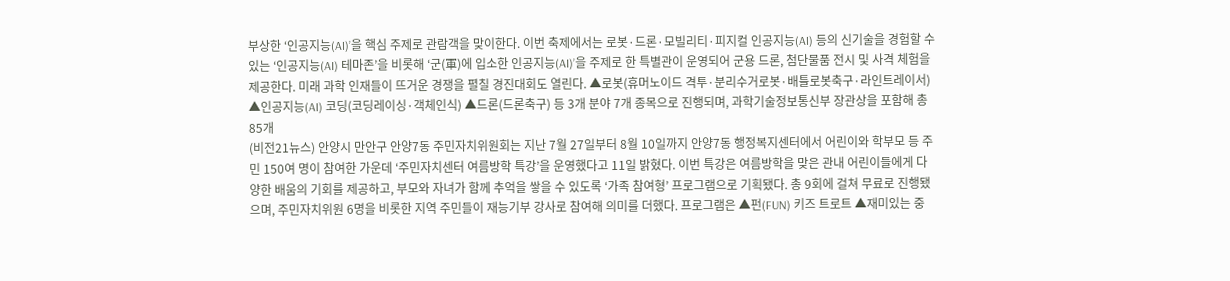부상한 ‘인공지능(AI)’을 핵심 주제로 관람객을 맞이한다. 이번 축제에서는 로봇·드론·모빌리티·피지컬 인공지능(AI) 등의 신기술을 경험할 수 있는 ‘인공지능(AI) 테마존’을 비롯해 ‘군(軍)에 입소한 인공지능(AI)’을 주제로 한 특별관이 운영되어 군용 드론, 첨단물품 전시 및 사격 체험을 제공한다. 미래 과학 인재들이 뜨거운 경쟁을 펼칠 경진대회도 열린다. ▲로봇(휴머노이드 격투·분리수거로봇·배틀로봇축구·라인트레이서) ▲인공지능(AI) 코딩(코딩레이싱·객체인식) ▲드론(드론축구) 등 3개 분야 7개 종목으로 진행되며, 과학기술정보통신부 장관상을 포함해 총 85개
(비전21뉴스) 안양시 만안구 안양7동 주민자치위원회는 지난 7월 27일부터 8월 10일까지 안양7동 행정복지센터에서 어린이와 학부모 등 주민 150여 명이 참여한 가운데 ‘주민자치센터 여름방학 특강’을 운영했다고 11일 밝혔다. 이번 특강은 여름방학을 맞은 관내 어린이들에게 다양한 배움의 기회를 제공하고, 부모와 자녀가 함께 추억을 쌓을 수 있도록 ‘가족 참여형’ 프로그램으로 기획됐다. 총 9회에 걸쳐 무료로 진행됐으며, 주민자치위원 6명을 비롯한 지역 주민들이 재능기부 강사로 참여해 의미를 더했다. 프로그램은 ▲펀(FUN) 키즈 트로트 ▲재미있는 중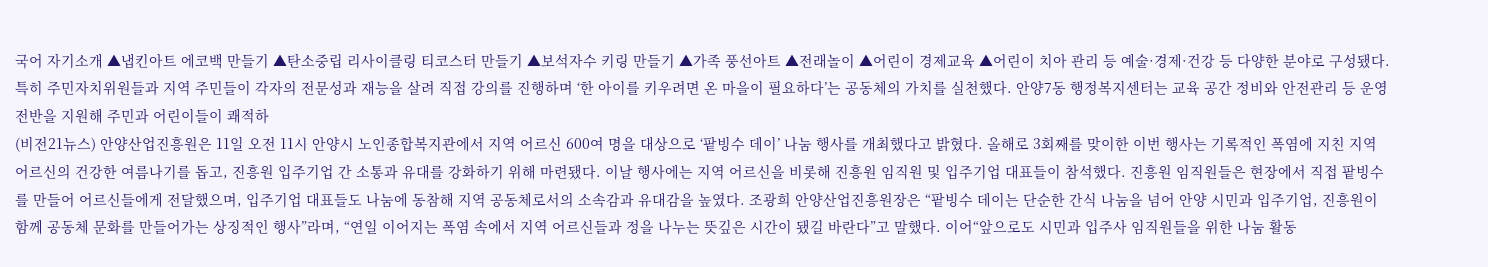국어 자기소개 ▲냅킨아트 에코백 만들기 ▲탄소중립 리사이클링 티코스터 만들기 ▲보석자수 키링 만들기 ▲가족 풍선아트 ▲전래놀이 ▲어린이 경제교육 ▲어린이 치아 관리 등 예술·경제·건강 등 다양한 분야로 구성됐다. 특히 주민자치위원들과 지역 주민들이 각자의 전문성과 재능을 살려 직접 강의를 진행하며 ‘한 아이를 키우려면 온 마을이 필요하다’는 공동체의 가치를 실천했다. 안양7동 행정복지센터는 교육 공간 정비와 안전관리 등 운영 전반을 지원해 주민과 어린이들이 쾌적하
(비전21뉴스) 안양산업진흥원은 11일 오전 11시 안양시 노인종합복지관에서 지역 어르신 600여 명을 대상으로 ‘팥빙수 데이’ 나눔 행사를 개최했다고 밝혔다. 올해로 3회째를 맞이한 이번 행사는 기록적인 폭염에 지친 지역 어르신의 건강한 여름나기를 돕고, 진흥원 입주기업 간 소통과 유대를 강화하기 위해 마련됐다. 이날 행사에는 지역 어르신을 비롯해 진흥원 임직원 및 입주기업 대표들이 참석했다. 진흥원 임직원들은 현장에서 직접 팥빙수를 만들어 어르신들에게 전달했으며, 입주기업 대표들도 나눔에 동참해 지역 공동체로서의 소속감과 유대감을 높였다. 조광희 안양산업진흥원장은 “팥빙수 데이는 단순한 간식 나눔을 넘어 안양 시민과 입주기업, 진흥원이 함께 공동체 문화를 만들어가는 상징적인 행사”라며, “연일 이어지는 폭염 속에서 지역 어르신들과 정을 나누는 뜻깊은 시간이 됐길 바란다”고 말했다. 이어“앞으로도 시민과 입주사 임직원들을 위한 나눔 활동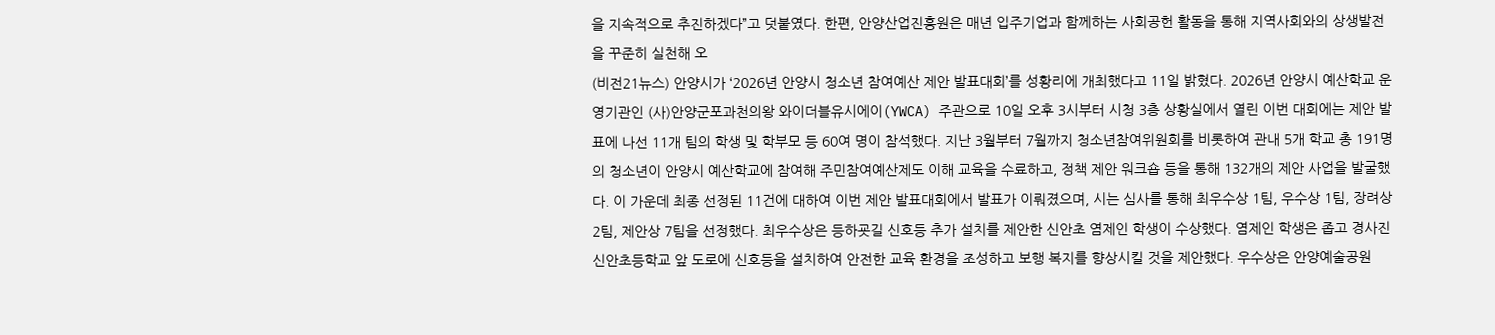을 지속적으로 추진하겠다”고 덧붙였다. 한편, 안양산업진흥원은 매년 입주기업과 함께하는 사회공헌 활동을 통해 지역사회와의 상생발전을 꾸준히 실천해 오
(비전21뉴스) 안양시가 ‘2026년 안양시 청소년 참여예산 제안 발표대회’를 성황리에 개최했다고 11일 밝혔다. 2026년 안양시 예산학교 운영기관인 (사)안양군포과천의왕 와이더블유시에이(YWCA) 주관으로 10일 오후 3시부터 시청 3층 상황실에서 열린 이번 대회에는 제안 발표에 나선 11개 팀의 학생 및 학부모 등 60여 명이 참석했다. 지난 3월부터 7월까지 청소년참여위원회를 비롯하여 관내 5개 학교 총 191명의 청소년이 안양시 예산학교에 참여해 주민참여예산제도 이해 교육을 수료하고, 정책 제안 워크숍 등을 통해 132개의 제안 사업을 발굴했다. 이 가운데 최종 선정된 11건에 대하여 이번 제안 발표대회에서 발표가 이뤄졌으며, 시는 심사를 통해 최우수상 1팀, 우수상 1팀, 장려상 2팀, 제안상 7팀을 선정했다. 최우수상은 등하굣길 신호등 추가 설치를 제안한 신안초 염제인 학생이 수상했다. 염제인 학생은 좁고 경사진 신안초등학교 앞 도로에 신호등을 설치하여 안전한 교육 환경을 조성하고 보행 복지를 향상시킬 것을 제안했다. 우수상은 안양예술공원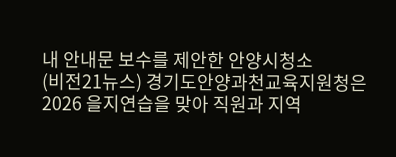내 안내문 보수를 제안한 안양시청소
(비전21뉴스) 경기도안양과천교육지원청은 2026 을지연습을 맞아 직원과 지역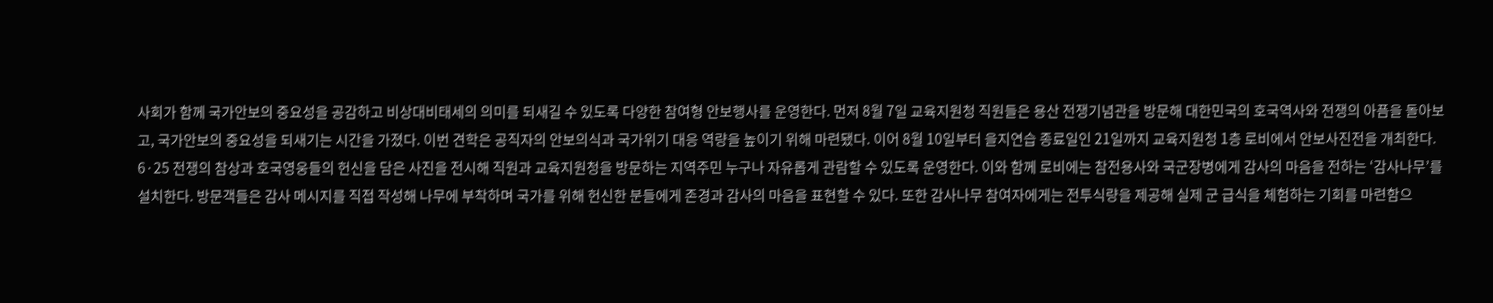사회가 함께 국가안보의 중요성을 공감하고 비상대비태세의 의미를 되새길 수 있도록 다양한 참여형 안보행사를 운영한다. 먼저 8월 7일 교육지원청 직원들은 용산 전쟁기념관을 방문해 대한민국의 호국역사와 전쟁의 아픔을 돌아보고, 국가안보의 중요성을 되새기는 시간을 가졌다. 이번 견학은 공직자의 안보의식과 국가위기 대응 역량을 높이기 위해 마련됐다. 이어 8월 10일부터 을지연습 종료일인 21일까지 교육지원청 1층 로비에서 안보사진전을 개최한다. 6·25 전쟁의 참상과 호국영웅들의 헌신을 담은 사진을 전시해 직원과 교육지원청을 방문하는 지역주민 누구나 자유롭게 관람할 수 있도록 운영한다. 이와 함께 로비에는 참전용사와 국군장병에게 감사의 마음을 전하는 ‘감사나무’를 설치한다. 방문객들은 감사 메시지를 직접 작성해 나무에 부착하며 국가를 위해 헌신한 분들에게 존경과 감사의 마음을 표현할 수 있다. 또한 감사나무 참여자에게는 전투식량을 제공해 실제 군 급식을 체험하는 기회를 마련함으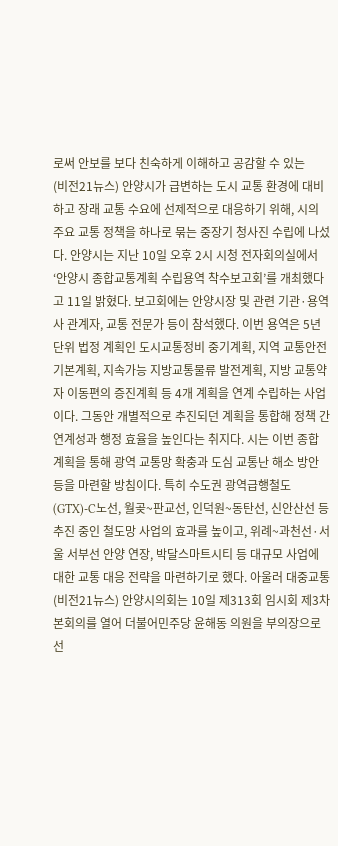로써 안보를 보다 친숙하게 이해하고 공감할 수 있는
(비전21뉴스) 안양시가 급변하는 도시 교통 환경에 대비하고 장래 교통 수요에 선제적으로 대응하기 위해, 시의 주요 교통 정책을 하나로 묶는 중장기 청사진 수립에 나섰다. 안양시는 지난 10일 오후 2시 시청 전자회의실에서 ‘안양시 종합교통계획 수립용역 착수보고회’를 개최했다고 11일 밝혔다. 보고회에는 안양시장 및 관련 기관·용역사 관계자, 교통 전문가 등이 참석했다. 이번 용역은 5년 단위 법정 계획인 도시교통정비 중기계획, 지역 교통안전 기본계획, 지속가능 지방교통물류 발전계획, 지방 교통약자 이동편의 증진계획 등 4개 계획을 연계 수립하는 사업이다. 그동안 개별적으로 추진되던 계획을 통합해 정책 간 연계성과 행정 효율을 높인다는 취지다. 시는 이번 종합 계획을 통해 광역 교통망 확충과 도심 교통난 해소 방안 등을 마련할 방침이다. 특히 수도권 광역급행철도(GTX)-C노선, 월곶~판교선, 인덕원~동탄선, 신안산선 등 추진 중인 철도망 사업의 효과를 높이고, 위례~과천선·서울 서부선 안양 연장, 박달스마트시티 등 대규모 사업에 대한 교통 대응 전략을 마련하기로 했다. 아울러 대중교통
(비전21뉴스) 안양시의회는 10일 제313회 임시회 제3차 본회의를 열어 더불어민주당 윤해동 의원을 부의장으로 선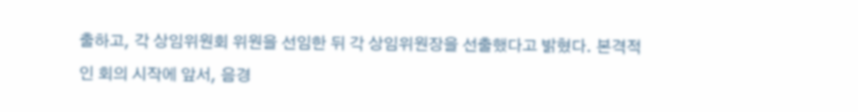출하고, 각 상임위원회 위원을 선임한 뒤 각 상임위원장을 선출했다고 밝혔다. 본격적인 회의 시작에 앞서, 음경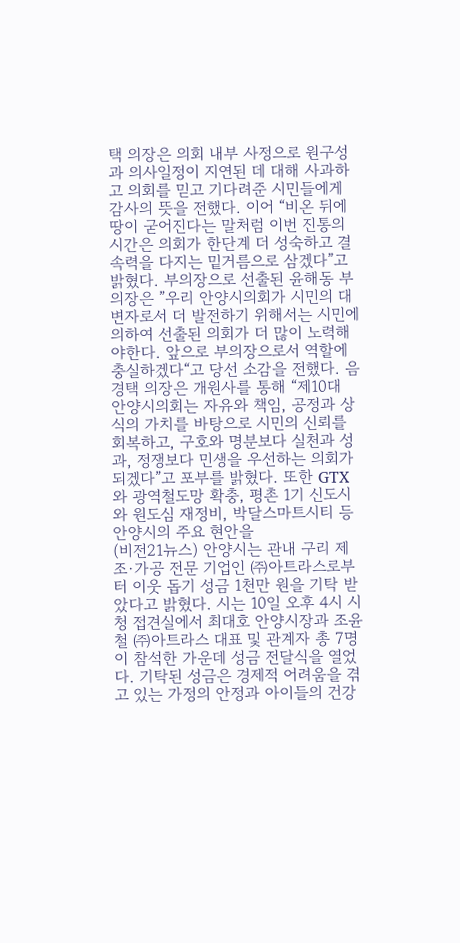택 의장은 의회 내부 사정으로 원구성과 의사일정이 지연된 데 대해 사과하고 의회를 믿고 기다려준 시민들에게 감사의 뜻을 전했다. 이어 “비온 뒤에 땅이 굳어진다는 말처럼 이번 진통의 시간은 의회가 한단계 더 성숙하고 결속력을 다지는 밑거름으로 삼겠다”고 밝혔다. 부의장으로 선출된 윤해동 부의장은 ”우리 안양시의회가 시민의 대변자로서 더 발전하기 위해서는 시민에 의하여 선출된 의회가 더 많이 노력해야한다. 앞으로 부의장으로서 역할에 충실하겠다“고 당선 소감을 전했다. 음경택 의장은 개원사를 통해 “제10대 안양시의회는 자유와 책임, 공정과 상식의 가치를 바탕으로 시민의 신뢰를 회복하고, 구호와 명분보다 실천과 성과, 정쟁보다 민생을 우선하는 의회가 되겠다”고 포부를 밝혔다. 또한 GTX와 광역철도망 확충, 평촌 1기 신도시와 원도심 재정비, 박달스마트시티 등 안양시의 주요 현안을
(비전21뉴스) 안양시는 관내 구리 제조·가공 전문 기업인 ㈜아트라스로부터 이웃 돕기 성금 1천만 원을 기탁 받았다고 밝혔다. 시는 10일 오후 4시 시청 접견실에서 최대호 안양시장과 조윤철 ㈜아트라스 대표 및 관계자 총 7명이 참석한 가운데 성금 전달식을 열었다. 기탁된 성금은 경제적 어려움을 겪고 있는 가정의 안정과 아이들의 건강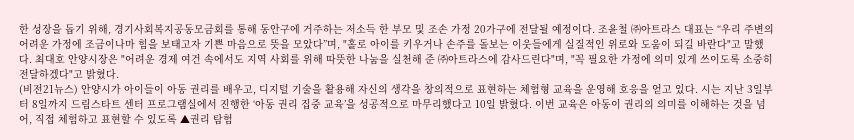한 성장을 돕기 위해, 경기사회복지공동모금회를 통해 동안구에 거주하는 저소득 한 부모 및 조손 가정 20가구에 전달될 예정이다. 조윤철 ㈜아트라스 대표는 “우리 주변의 어려운 가정에 조금이나마 힘을 보태고자 기쁜 마음으로 뜻을 모았다”며, "홀로 아이를 키우거나 손주를 돌보는 이웃들에게 실질적인 위로와 도움이 되길 바란다"고 말했다. 최대호 안양시장은 "어려운 경제 여건 속에서도 지역 사회를 위해 따뜻한 나눔을 실천해 준 ㈜아트라스에 감사드린다"며, "꼭 필요한 가정에 의미 있게 쓰이도록 소중히 전달하겠다"고 밝혔다.
(비전21뉴스) 안양시가 아이들이 아동 권리를 배우고, 디지털 기술을 활용해 자신의 생각을 창의적으로 표현하는 체험형 교육을 운영해 호응을 얻고 있다. 시는 지난 3일부터 8일까지 드림스타트 센터 프로그램실에서 진행한 ‘아동 권리 집중 교육’을 성공적으로 마무리했다고 10일 밝혔다. 이번 교육은 아동이 권리의 의미를 이해하는 것을 넘어, 직접 체험하고 표현할 수 있도록 ▲권리 탐험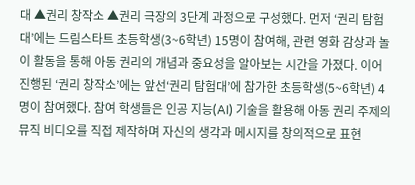대 ▲권리 창작소 ▲권리 극장의 3단계 과정으로 구성했다. 먼저 ‘권리 탐험대’에는 드림스타트 초등학생(3~6학년) 15명이 참여해, 관련 영화 감상과 놀이 활동을 통해 아동 권리의 개념과 중요성을 알아보는 시간을 가졌다. 이어 진행된 ‘권리 창작소’에는 앞선‘권리 탐험대’에 참가한 초등학생(5~6학년) 4명이 참여했다. 참여 학생들은 인공 지능(AI) 기술을 활용해 아동 권리 주제의 뮤직 비디오를 직접 제작하며 자신의 생각과 메시지를 창의적으로 표현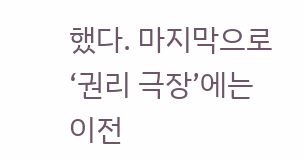했다. 마지막으로 ‘권리 극장’에는 이전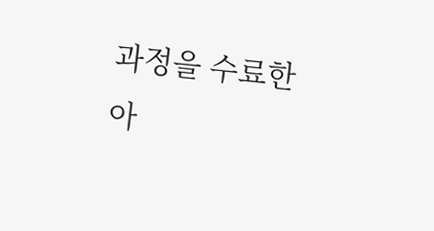과정을 수료한 아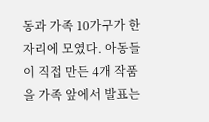동과 가족 10가구가 한자리에 모였다. 아동들이 직접 만든 4개 작품을 가족 앞에서 발표는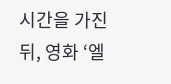시간을 가진 뒤, 영화 ‘엘